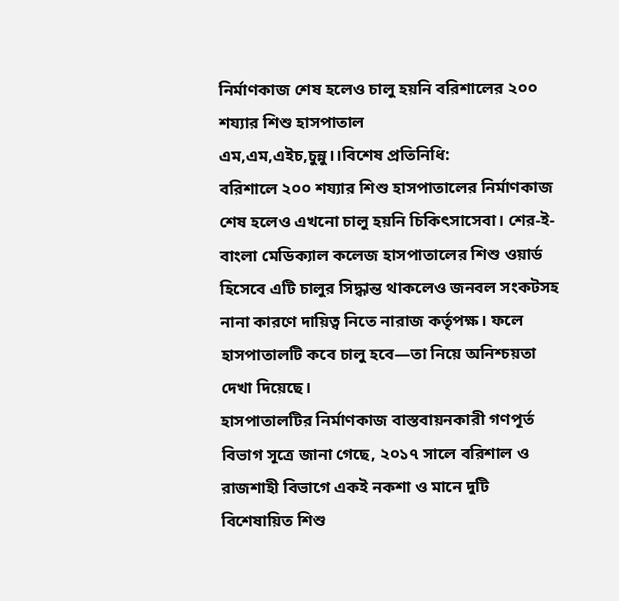নির্মাণকাজ শেষ হলেও চালু হয়নি বরিশালের ২০০ শয্যার শিশু হাসপাতাল
এম,এম,এইচ,চুন্নু।।বিশেষ প্রতিনিধি:
বরিশালে ২০০ শয্যার শিশু হাসপাতালের নির্মাণকাজ শেষ হলেও এখনো চালু হয়নি চিকিৎসাসেবা। শের-ই-বাংলা মেডিক্যাল কলেজ হাসপাতালের শিশু ওয়ার্ড হিসেবে এটি চালুর সিদ্ধান্ত থাকলেও জনবল সংকটসহ নানা কারণে দায়িত্ব নিতে নারাজ কর্তৃপক্ষ। ফলে হাসপাতালটি কবে চালু হবে—তা নিয়ে অনিশ্চয়তা দেখা দিয়েছে।
হাসপাতালটির নির্মাণকাজ বাস্তবায়নকারী গণপূর্ত বিভাগ সূত্রে জানা গেছে, ২০১৭ সালে বরিশাল ও রাজশাহী বিভাগে একই নকশা ও মানে দুটি বিশেষায়িত শিশু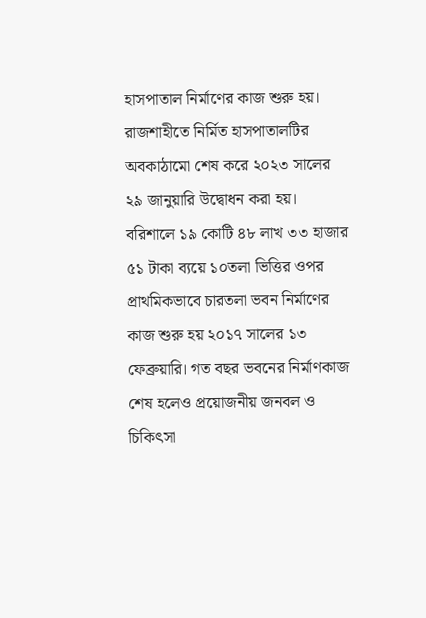হাসপাতাল নির্মাণের কাজ শুরু হয়। রাজশাহীতে নির্মিত হাসপাতালটির অবকাঠামো শেষ করে ২০২৩ সালের ২৯ জানুয়ারি উদ্বোধন করা হয়।
বরিশালে ১৯ কোটি ৪৮ লাখ ৩৩ হাজার ৫১ টাকা ব্যয়ে ১০তলা ভিত্তির ওপর প্রাথমিকভাবে চারতলা ভবন নির্মাণের কাজ শুরু হয় ২০১৭ সালের ১৩ ফেব্রুয়ারি। গত বছর ভবনের নির্মাণকাজ শেষ হলেও প্রয়োজনীয় জনবল ও চিকিৎসা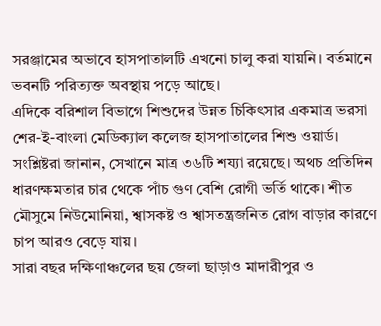সরঞ্জামের অভাবে হাসপাতালটি এখনো চালু করা যায়নি। বর্তমানে ভবনটি পরিত্যক্ত অবস্থায় পড়ে আছে।
এদিকে বরিশাল বিভাগে শিশুদের উন্নত চিকিৎসার একমাত্র ভরসা শের-ই-বাংলা মেডিক্যাল কলেজ হাসপাতালের শিশু ওয়ার্ড।
সংশ্লিষ্টরা জানান, সেখানে মাত্র ৩৬টি শয্যা রয়েছে। অথচ প্রতিদিন ধারণক্ষমতার চার থেকে পাঁচ গুণ বেশি রোগী ভর্তি থাকে। শীত মৌসুমে নিউমোনিয়া, শ্বাসকষ্ট ও শ্বাসতন্ত্রজনিত রোগ বাড়ার কারণে চাপ আরও বেড়ে যায়।
সারা বছর দক্ষিণাঞ্চলের ছয় জেলা ছাড়াও মাদারীপুর ও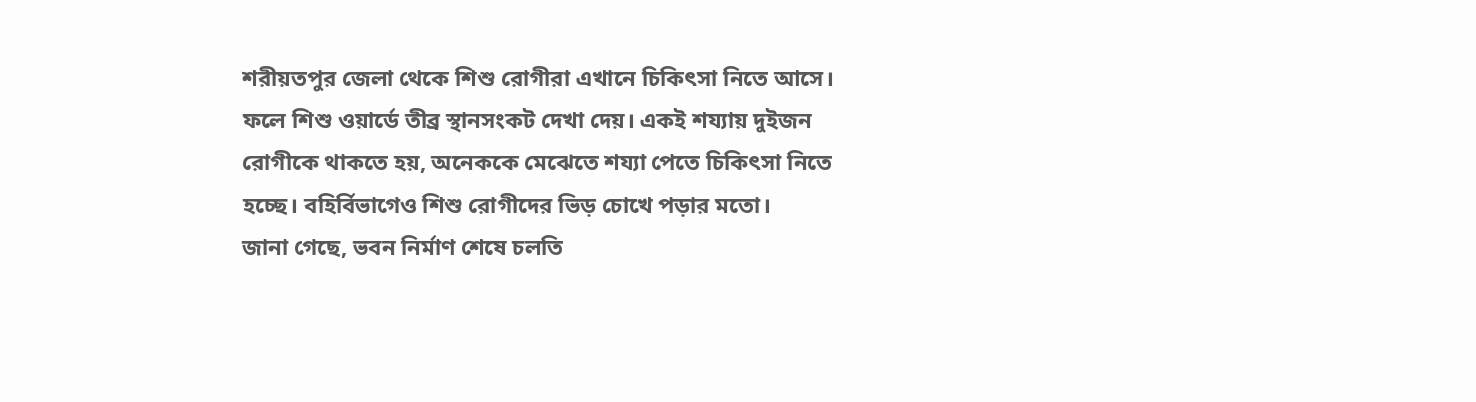শরীয়তপুর জেলা থেকে শিশু রোগীরা এখানে চিকিৎসা নিতে আসে। ফলে শিশু ওয়ার্ডে তীব্র স্থানসংকট দেখা দেয়। একই শয্যায় দুইজন রোগীকে থাকতে হয়, অনেককে মেঝেতে শয্যা পেতে চিকিৎসা নিতে হচ্ছে। বহির্বিভাগেও শিশু রোগীদের ভিড় চোখে পড়ার মতো।
জানা গেছে, ভবন নির্মাণ শেষে চলতি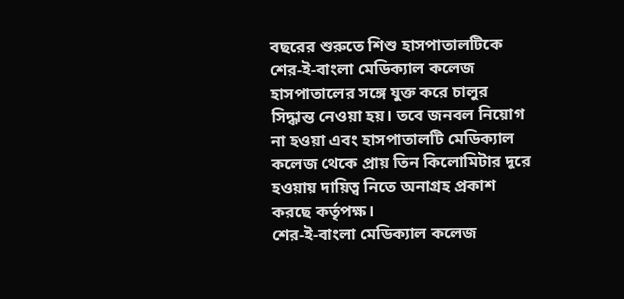বছরের শুরুতে শিশু হাসপাতালটিকে শের-ই-বাংলা মেডিক্যাল কলেজ হাসপাতালের সঙ্গে যুক্ত করে চালুর সিদ্ধান্ত নেওয়া হয়। তবে জনবল নিয়োগ না হওয়া এবং হাসপাতালটি মেডিক্যাল কলেজ থেকে প্রায় তিন কিলোমিটার দূরে হওয়ায় দায়িত্ব নিতে অনাগ্রহ প্রকাশ করছে কর্তৃপক্ষ।
শের-ই-বাংলা মেডিক্যাল কলেজ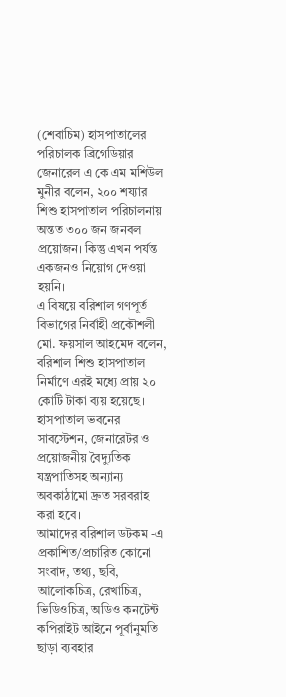(শেবাচিম) হাসপাতালের পরিচালক ব্রিগেডিয়ার জেনারেল এ কে এম মশিউল মুনীর বলেন, ২০০ শয্যার শিশু হাসপাতাল পরিচালনায় অন্তত ৩০০ জন জনবল প্রয়োজন। কিন্তু এখন পর্যন্ত একজনও নিয়োগ দেওয়া হয়নি।
এ বিষয়ে বরিশাল গণপূর্ত বিভাগের নির্বাহী প্রকৌশলী মো. ফয়সাল আহমেদ বলেন, বরিশাল শিশু হাসপাতাল নির্মাণে এরই মধ্যে প্রায় ২০ কোটি টাকা ব্যয় হয়েছে। হাসপাতাল ভবনের সাবস্টেশন, জেনারেটর ও প্রয়োজনীয় বৈদ্যুতিক যন্ত্রপাতিসহ অন্যান্য অবকাঠামো দ্রুত সরবরাহ করা হবে।
আমাদের বরিশাল ডটকম -এ প্রকাশিত/প্রচারিত কোনো সংবাদ, তথ্য, ছবি, আলোকচিত্র, রেখাচিত্র, ভিডিওচিত্র, অডিও কনটেন্ট কপিরাইট আইনে পূর্বানুমতি ছাড়া ব্যবহার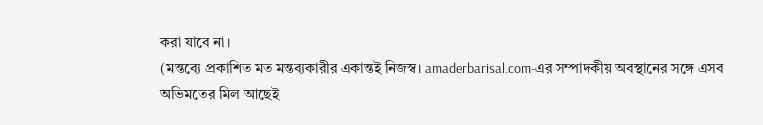করা যাবে না।
(মন্তব্যে প্রকাশিত মত মন্তব্যকারীর একান্তই নিজস্ব। amaderbarisal.com-এর সম্পাদকীয় অবস্থানের সঙ্গে এসব অভিমতের মিল আছেই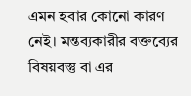এমন হবার কোনো কারণ নেই। মন্তব্যকারীর বক্তব্যের বিষয়বস্তু বা এর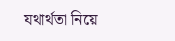যথার্থতা নিয়ে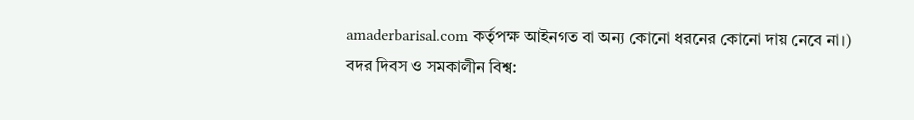amaderbarisal.com কর্তৃপক্ষ আইনগত বা অন্য কোনো ধরনের কোনো দায় নেবে না।)
বদর দিবস ও সমকালীন বিশ্ব: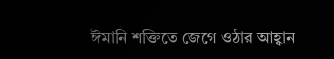ঈমানি শক্তিতে জেগে ওঠার আহ্বান